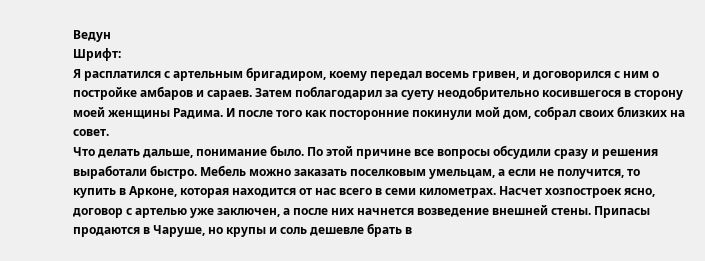Ведун
Шрифт:
Я расплатился с артельным бригадиром, коему передал восемь гривен, и договорился с ним о постройке амбаров и сараев. Затем поблагодарил за суету неодобрительно косившегося в сторону моей женщины Радима. И после того как посторонние покинули мой дом, собрал своих близких на совет.
Что делать дальше, понимание было. По этой причине все вопросы обсудили сразу и решения выработали быстро. Мебель можно заказать поселковым умельцам, а если не получится, то купить в Арконе, которая находится от нас всего в семи километрах. Насчет хозпостроек ясно, договор с артелью уже заключен, а после них начнется возведение внешней стены. Припасы продаются в Чаруше, но крупы и соль дешевле брать в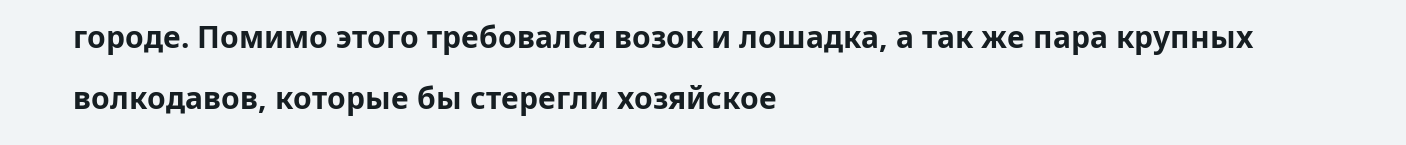городе. Помимо этого требовался возок и лошадка, а так же пара крупных волкодавов, которые бы стерегли хозяйское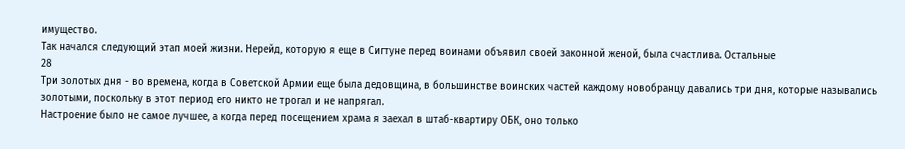имущество.
Так начался следующий этап моей жизни. Нерейд, которую я еще в Сигтуне перед воинами объявил своей законной женой, была счастлива. Остальные
28
Три золотых дня - во времена, когда в Советской Армии еще была дедовщина, в большинстве воинских частей каждому новобранцу давались три дня, которые назывались золотыми, поскольку в этот период его никто не трогал и не напрягал.
Настроение было не самое лучшее, а когда перед посещением храма я заехал в штаб-квартиру ОБК, оно только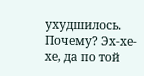ухудшилось. Почему? Эх-хе-хе, да по той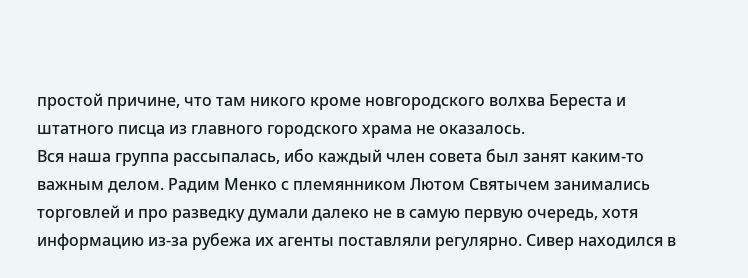простой причине, что там никого кроме новгородского волхва Береста и штатного писца из главного городского храма не оказалось.
Вся наша группа рассыпалась, ибо каждый член совета был занят каким-то важным делом. Радим Менко с племянником Лютом Святычем занимались торговлей и про разведку думали далеко не в самую первую очередь, хотя информацию из-за рубежа их агенты поставляли регулярно. Сивер находился в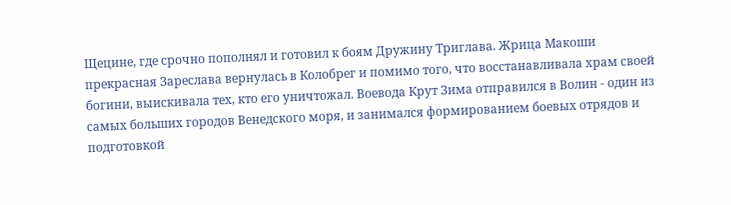Щецине, где срочно пополнял и готовил к боям Дружину Триглава. Жрица Макоши прекрасная Зареслава вернулась в Колобрег и помимо того, что восстанавливала храм своей богини, выискивала тех, кто его уничтожал. Воевода Крут Зима отправился в Волин - один из самых больших городов Венедского моря, и занимался формированием боевых отрядов и подготовкой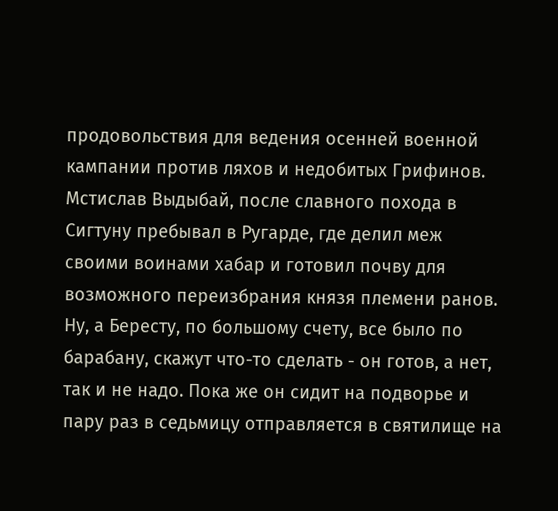продовольствия для ведения осенней военной кампании против ляхов и недобитых Грифинов. Мстислав Выдыбай, после славного похода в Сигтуну пребывал в Ругарде, где делил меж своими воинами хабар и готовил почву для возможного переизбрания князя племени ранов. Ну, а Бересту, по большому счету, все было по барабану, скажут что-то сделать - он готов, а нет, так и не надо. Пока же он сидит на подворье и пару раз в седьмицу отправляется в святилище на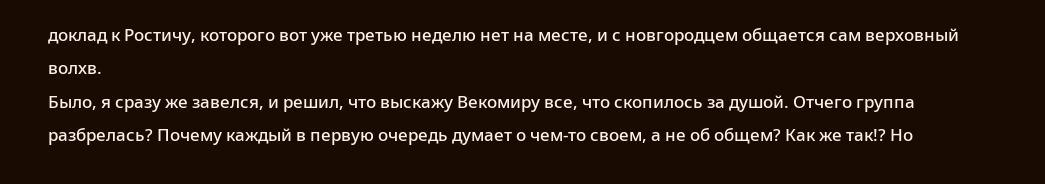доклад к Ростичу, которого вот уже третью неделю нет на месте, и с новгородцем общается сам верховный волхв.
Было, я сразу же завелся, и решил, что выскажу Векомиру все, что скопилось за душой. Отчего группа разбрелась? Почему каждый в первую очередь думает о чем-то своем, а не об общем? Как же так!? Но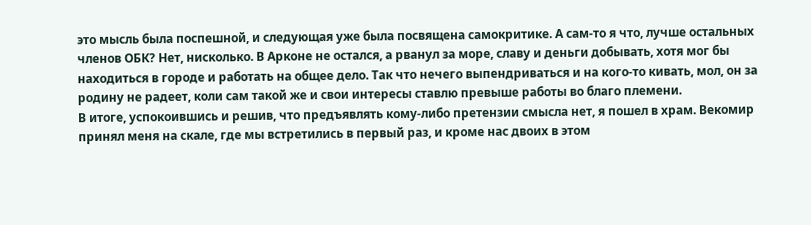это мысль была поспешной, и следующая уже была посвящена самокритике. А сам-то я что, лучше остальных членов ОБК? Нет, нисколько. В Арконе не остался, а рванул за море, славу и деньги добывать, хотя мог бы находиться в городе и работать на общее дело. Так что нечего выпендриваться и на кого-то кивать, мол, он за родину не радеет, коли сам такой же и свои интересы ставлю превыше работы во благо племени.
В итоге, успокоившись и решив, что предъявлять кому-либо претензии смысла нет, я пошел в храм. Векомир принял меня на скале, где мы встретились в первый раз, и кроме нас двоих в этом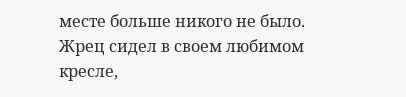месте больше никого не было. Жрец сидел в своем любимом кресле,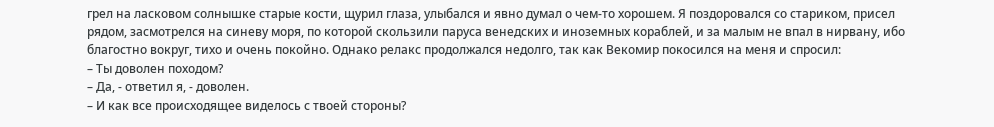грел на ласковом солнышке старые кости, щурил глаза, улыбался и явно думал о чем-то хорошем. Я поздоровался со стариком, присел рядом, засмотрелся на синеву моря, по которой скользили паруса венедских и иноземных кораблей, и за малым не впал в нирвану, ибо благостно вокруг, тихо и очень покойно. Однако релакс продолжался недолго, так как Векомир покосился на меня и спросил:
– Ты доволен походом?
– Да, - ответил я, - доволен.
– И как все происходящее виделось с твоей стороны?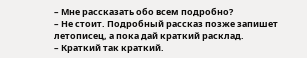– Мне рассказать обо всем подробно?
– Не стоит. Подробный рассказ позже запишет летописец, а пока дай краткий расклад.
– Краткий так краткий.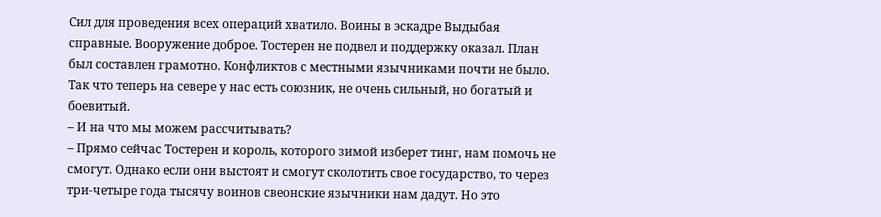Сил для проведения всех операций хватило. Воины в эскадре Выдыбая справные. Вооружение доброе. Тостерен не подвел и поддержку оказал. План был составлен грамотно. Конфликтов с местными язычниками почти не было. Так что теперь на севере у нас есть союзник, не очень сильный, но богатый и боевитый.
– И на что мы можем рассчитывать?
– Прямо сейчас Тостерен и король, которого зимой изберет тинг, нам помочь не смогут. Однако если они выстоят и смогут сколотить свое государство, то через три-четыре года тысячу воинов свеонские язычники нам дадут. Но это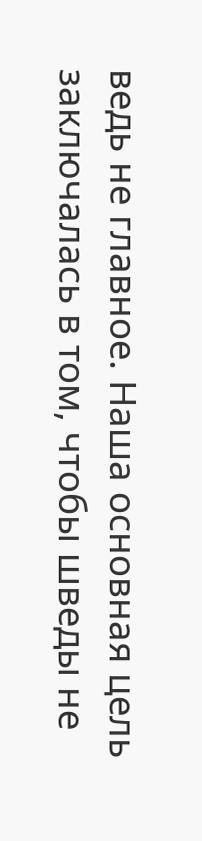ведь не главное. Наша основная цель заключалась в том, чтобы шведы не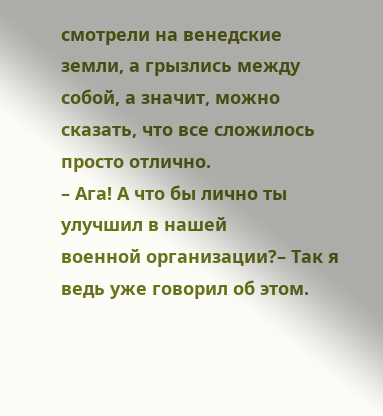смотрели на венедские земли, а грызлись между собой, а значит, можно сказать, что все сложилось просто отлично.
– Ага! А что бы лично ты улучшил в нашей
военной организации?– Так я ведь уже говорил об этом.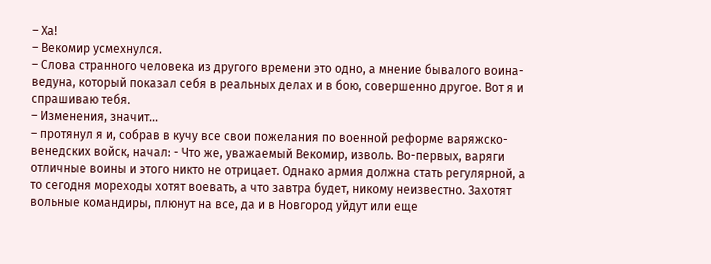– Ха!
– Векомир усмехнулся.
– Слова странного человека из другого времени это одно, а мнение бывалого воина-ведуна, который показал себя в реальных делах и в бою, совершенно другое. Вот я и спрашиваю тебя.
– Изменения, значит...
– протянул я и, собрав в кучу все свои пожелания по военной реформе варяжско-венедских войск, начал: - Что же, уважаемый Векомир, изволь. Во-первых, варяги отличные воины и этого никто не отрицает. Однако армия должна стать регулярной, а то сегодня мореходы хотят воевать, а что завтра будет, никому неизвестно. Захотят вольные командиры, плюнут на все, да и в Новгород уйдут или еще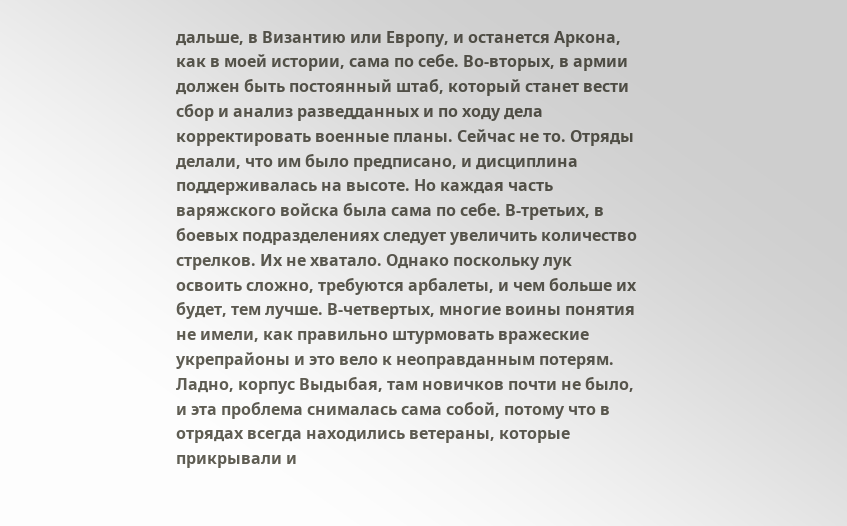дальше, в Византию или Европу, и останется Аркона, как в моей истории, сама по себе. Во-вторых, в армии должен быть постоянный штаб, который станет вести сбор и анализ разведданных и по ходу дела корректировать военные планы. Сейчас не то. Отряды делали, что им было предписано, и дисциплина поддерживалась на высоте. Но каждая часть варяжского войска была сама по себе. В-третьих, в боевых подразделениях следует увеличить количество стрелков. Их не хватало. Однако поскольку лук освоить сложно, требуются арбалеты, и чем больше их будет, тем лучше. В-четвертых, многие воины понятия не имели, как правильно штурмовать вражеские укрепрайоны и это вело к неоправданным потерям. Ладно, корпус Выдыбая, там новичков почти не было, и эта проблема снималась сама собой, потому что в отрядах всегда находились ветераны, которые прикрывали и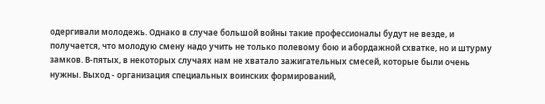одергивали молодежь. Однако в случае большой войны такие профессионалы будут не везде, и получается, что молодую смену надо учить не только полевому бою и абордажной схватке, но и штурму замков. В-пятых, в некоторых случаях нам не хватало зажигательных смесей, которые были очень нужны. Выход - организация специальных воинских формирований,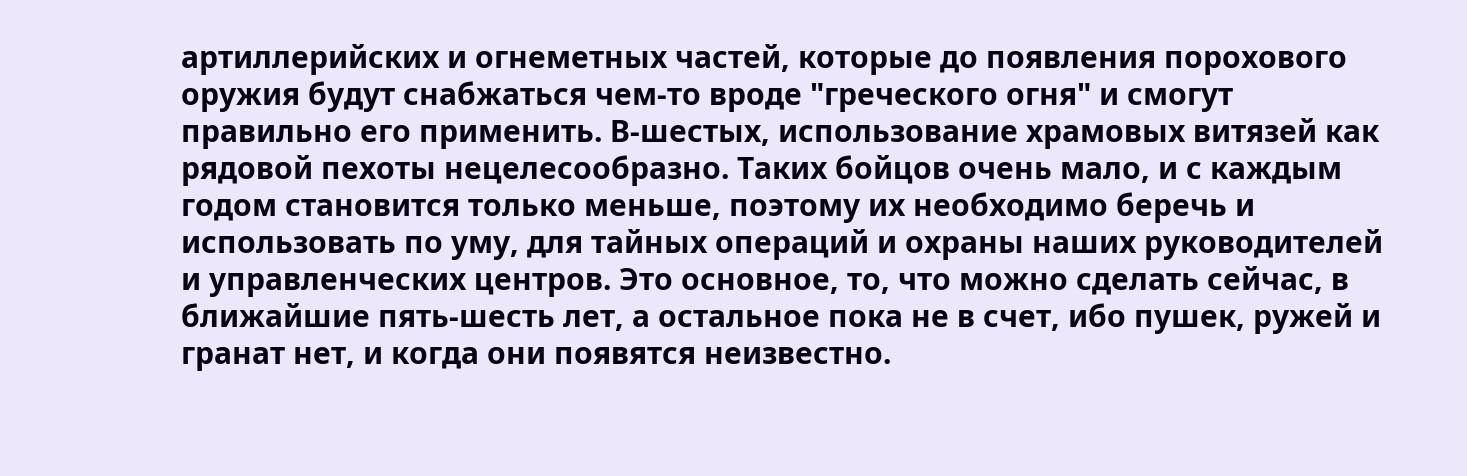артиллерийских и огнеметных частей, которые до появления порохового оружия будут снабжаться чем-то вроде "греческого огня" и смогут правильно его применить. В-шестых, использование храмовых витязей как рядовой пехоты нецелесообразно. Таких бойцов очень мало, и с каждым годом становится только меньше, поэтому их необходимо беречь и использовать по уму, для тайных операций и охраны наших руководителей и управленческих центров. Это основное, то, что можно сделать сейчас, в ближайшие пять-шесть лет, а остальное пока не в счет, ибо пушек, ружей и гранат нет, и когда они появятся неизвестно.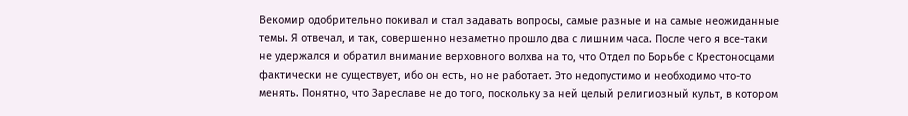Векомир одобрительно покивал и стал задавать вопросы, самые разные и на самые неожиданные темы. Я отвечал, и так, совершенно незаметно прошло два с лишним часа. После чего я все-таки не удержался и обратил внимание верховного волхва на то, что Отдел по Борьбе с Крестоносцами фактически не существует, ибо он есть, но не работает. Это недопустимо и необходимо что-то менять. Понятно, что Зареславе не до того, поскольку за ней целый религиозный культ, в котором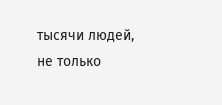тысячи людей, не только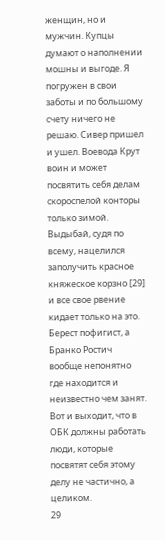женщин, но и мужчин. Купцы думают о наполнении мошны и выгоде. Я погружен в свои заботы и по большому счету ничего не решаю. Сивер пришел и ушел. Воевода Крут воин и может посвятить себя делам скороспелой конторы только зимой. Выдыбай, судя по всему, нацелился заполучить красное княжеское корзно [29] и все свое рвение кидает только на это. Берест пофигист, а Бранко Ростич вообще непонятно где находится и неизвестно чем занят. Вот и выходит, что в ОБК должны работать люди, которые посвятят себя этому делу не частично, а целиком.
29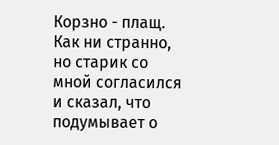Корзно - плащ.
Как ни странно, но старик со мной согласился и сказал, что подумывает о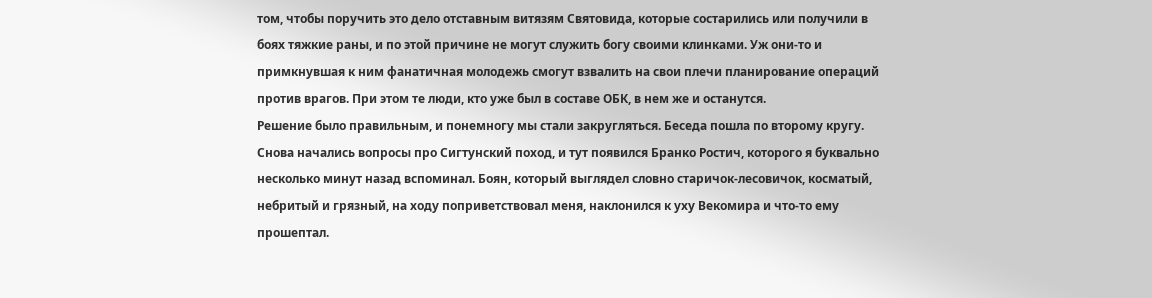том, чтобы поручить это дело отставным витязям Святовида, которые состарились или получили в боях тяжкие раны, и по этой причине не могут служить богу своими клинками. Уж они-то и примкнувшая к ним фанатичная молодежь смогут взвалить на свои плечи планирование операций против врагов. При этом те люди, кто уже был в составе ОБК, в нем же и останутся.
Решение было правильным, и понемногу мы стали закругляться. Беседа пошла по второму кругу. Снова начались вопросы про Сигтунский поход, и тут появился Бранко Ростич, которого я буквально несколько минут назад вспоминал. Боян, который выглядел словно старичок-лесовичок, косматый, небритый и грязный, на ходу поприветствовал меня, наклонился к уху Векомира и что-то ему прошептал.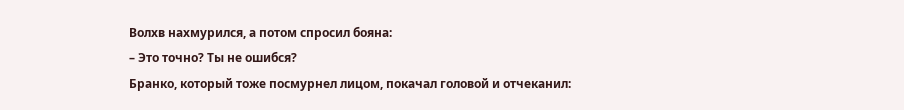Волхв нахмурился, а потом спросил бояна:
– Это точно? Ты не ошибся?
Бранко, который тоже посмурнел лицом, покачал головой и отчеканил: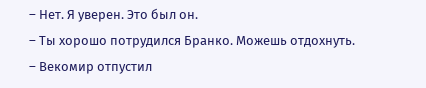– Нет. Я уверен. Это был он.
– Ты хорошо потрудился Бранко. Можешь отдохнуть.
– Векомир отпустил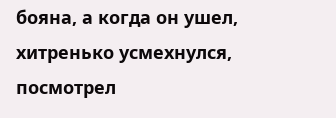бояна, а когда он ушел, хитренько усмехнулся, посмотрел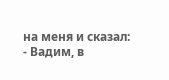на меня и сказал: - Вадим, в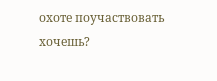охоте поучаствовать хочешь?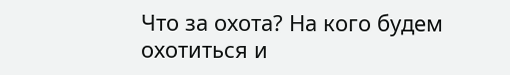Что за охота? На кого будем охотиться и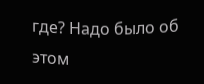где? Надо было об этом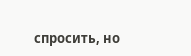спросить, но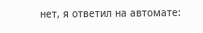нет, я ответил на автомате: